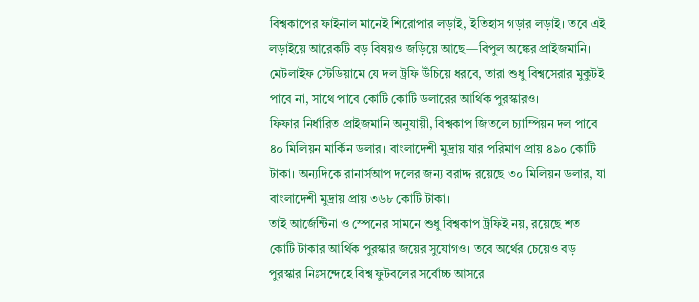বিশ্বকাপের ফাইনাল মানেই শিরোপার লড়াই, ইতিহাস গড়ার লড়াই। তবে এই লড়াইয়ে আরেকটি বড় বিষয়ও জড়িয়ে আছে—বিপুল অঙ্কের প্রাইজমানি। মেটলাইফ স্টেডিয়ামে যে দল ট্রফি উঁচিয়ে ধরবে, তারা শুধু বিশ্বসেরার মুকুটই পাবে না, সাথে পাবে কোটি কোটি ডলারের আর্থিক পুরস্কারও।
ফিফার নির্ধারিত প্রাইজমানি অনুযায়ী, বিশ্বকাপ জিতলে চ্যাম্পিয়ন দল পাবে ৪০ মিলিয়ন মার্কিন ডলার। বাংলাদেশী মুদ্রায় যার পরিমাণ প্রায় ৪৯০ কোটি টাকা। অন্যদিকে রানার্সআপ দলের জন্য বরাদ্দ রয়েছে ৩০ মিলিয়ন ডলার, যা বাংলাদেশী মুদ্রায় প্রায় ৩৬৮ কোটি টাকা।
তাই আর্জেন্টিনা ও স্পেনের সামনে শুধু বিশ্বকাপ ট্রফিই নয়, রয়েছে শত কোটি টাকার আর্থিক পুরস্কার জয়ের সুযোগও। তবে অর্থের চেয়েও বড় পুরস্কার নিঃসন্দেহে বিশ্ব ফুটবলের সর্বোচ্চ আসরে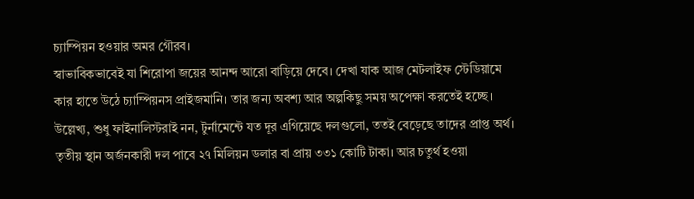চ্যাম্পিয়ন হওয়ার অমর গৌরব।
স্বাভাবিকভাবেই যা শিরোপা জয়ের আনন্দ আরো বাড়িয়ে দেবে। দেখা যাক আজ মেটলাইফ স্টেডিয়ামে কার হাতে উঠে চ্যাম্পিয়নস প্রাইজমানি। তার জন্য অবশ্য আর অল্পকিছু সময় অপেক্ষা করতেই হচ্ছে।
উল্লেখ্য, শুধু ফাইনালিস্টরাই নন, টুর্নামেন্টে যত দূর এগিয়েছে দলগুলো, ততই বেড়েছে তাদের প্রাপ্ত অর্থ। তৃতীয় স্থান অর্জনকারী দল পাবে ২৭ মিলিয়ন ডলার বা প্রায় ৩৩১ কোটি টাকা। আর চতুর্থ হওয়া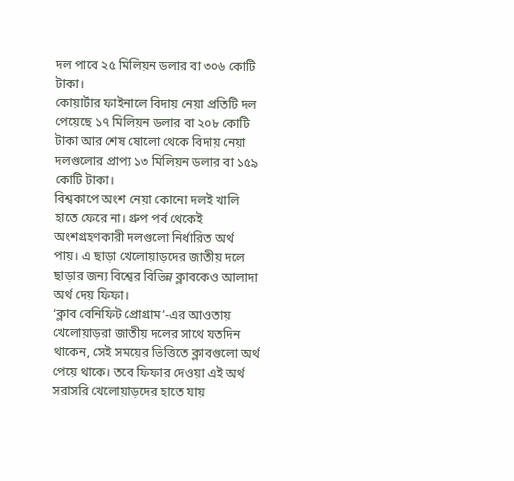দল পাবে ২৫ মিলিয়ন ডলার বা ৩০৬ কোটি টাকা।
কোয়ার্টার ফাইনালে বিদায় নেয়া প্রতিটি দল পেয়েছে ১৭ মিলিয়ন ডলার বা ২০৮ কোটি টাকা আর শেষ ষোলো থেকে বিদায় নেয়া দলগুলোর প্রাপ্য ১৩ মিলিয়ন ডলার বা ১৫৯ কোটি টাকা।
বিশ্বকাপে অংশ নেয়া কোনো দলই খালি হাতে ফেরে না। গ্রুপ পর্ব থেকেই অংশগ্রহণকারী দলগুলো নির্ধারিত অর্থ পায়। এ ছাড়া খেলোয়াড়দের জাতীয় দলে ছাড়ার জন্য বিশ্বের বিভিন্ন ক্লাবকেও আলাদা অর্থ দেয় ফিফা।
‘ক্লাব বেনিফিট প্রোগ্রাম’-এর আওতায় খেলোয়াড়রা জাতীয় দলের সাথে যতদিন থাকেন, সেই সময়ের ভিত্তিতে ক্লাবগুলো অর্থ পেয়ে থাকে। তবে ফিফার দেওয়া এই অর্থ সরাসরি খেলোয়াড়দের হাতে যায়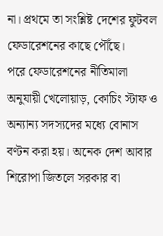না। প্রথমে তা সংশ্লিষ্ট দেশের ফুটবল ফেডারেশনের কাছে পৌঁছে।
পরে ফেডারেশনের নীতিমালা অনুযায়ী খেলোয়াড়, কোচিং স্টাফ ও অন্যান্য সদস্যদের মধ্যে বোনাস বণ্টন করা হয়। অনেক দেশ আবার শিরোপা জিতলে সরকার বা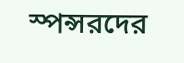স্পন্সরদের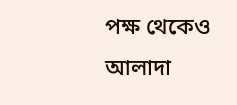পক্ষ থেকেও আলাদা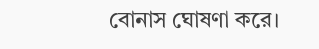বোনাস ঘোষণা করে।